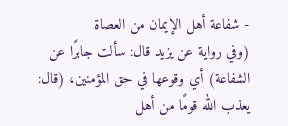- شفاعة أهل الإيمان من العصاة
(وفي رواية عن يزيد قال: سألت جابرًا عن الشفاعة) أي وقوعها في حق المؤمنين، (قال: يعذب الله قومًا من أهل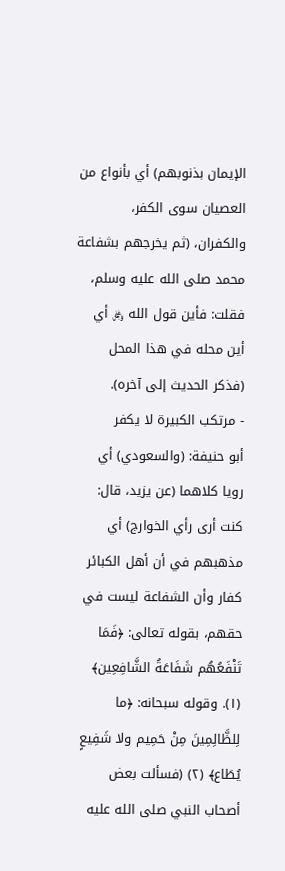الإيمان بذنوبهم) أي بأنواع من العصيان سوى الكفر، والكفران، (ثم يخرجهم بشفاعة محمد صلى الله عليه وسلم، فقلت: فأين قول الله ﷿ أي أين محله في هذا المحل (فذكر الحديث إلى آخره).
- مرتكب الكبيرة لا يكفر
أبو حنيفة: (والسعودي) أي رويا كلاهما (عن يزيد، قال: كنت أرى رأي الخوارج) أي مذهبهم في أن أهل الكبائر كفار وأن الشفاعة ليست في حقهم، بقوله تعالى: ﴿فَمَا تَنْفَعُهُم شَفَاعَةُ الشَّافِعِين﴾ (١). وقوله سبحانه: ﴿ما لِلظَّالِمِينَ مِنْ حَمِيم ولا شَفِيعٍ يُطَاع﴾ (٢) (فسألت بعض أصحاب النبي صلى الله عليه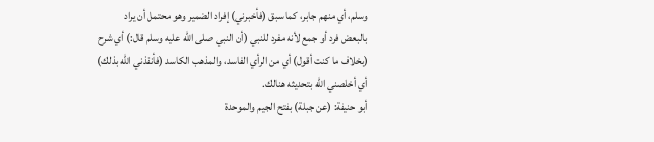وسلم، أي منهم جابر، كما سبق (فأخبرني) إفراد الضمير وهو محتمل أن يراد بالبعض فرد أو جمع لأنه مفرد للنبي (أن النبي صلى الله عليه وسلم قال:) أي شرح (بخلاف ما كنت أقول) أي من الرأي الفاسد، والمذهب الكاسد (فأنقذني الله بذلك) أي أخلصني الله بتحديثه هنالك.
أبو حنيفة: (عن جبلة) بفتح الجيم والموحدة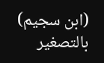(ابن سجيم) بالتصغير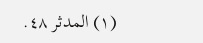(١) المدثر ٤٨.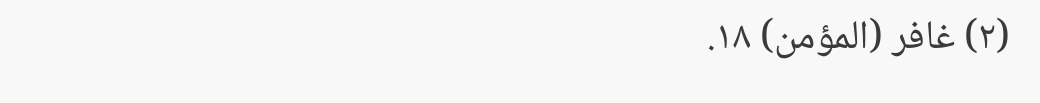(٢) غافر (المؤمن) ١٨.